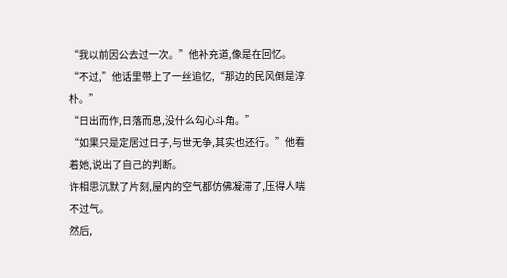“我以前因公去过一次。”他补充道,像是在回忆。
“不过,”他话里带上了一丝追忆,“那边的民风倒是淳朴。”
“日出而作,日落而息,没什么勾心斗角。”
“如果只是定居过日子,与世无争,其实也还行。”他看着她,说出了自己的判断。
许相思沉默了片刻,屋内的空气都仿佛凝滞了,压得人喘不过气。
然后,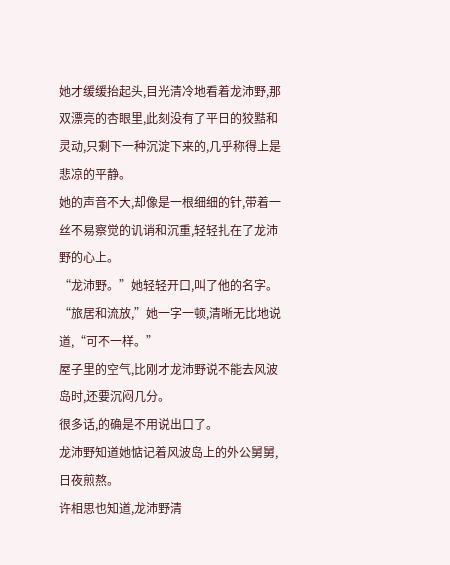她才缓缓抬起头,目光清冷地看着龙沛野,那双漂亮的杏眼里,此刻没有了平日的狡黠和灵动,只剩下一种沉淀下来的,几乎称得上是悲凉的平静。
她的声音不大,却像是一根细细的针,带着一丝不易察觉的讥诮和沉重,轻轻扎在了龙沛野的心上。
“龙沛野。”她轻轻开口,叫了他的名字。
“旅居和流放,”她一字一顿,清晰无比地说道,“可不一样。”
屋子里的空气,比刚才龙沛野说不能去风波岛时,还要沉闷几分。
很多话,的确是不用说出口了。
龙沛野知道她惦记着风波岛上的外公舅舅,日夜煎熬。
许相思也知道,龙沛野清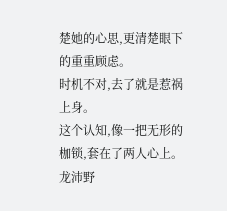楚她的心思,更清楚眼下的重重顾虑。
时机不对,去了就是惹祸上身。
这个认知,像一把无形的枷锁,套在了两人心上。
龙沛野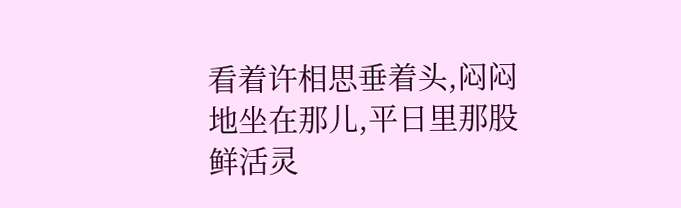看着许相思垂着头,闷闷地坐在那儿,平日里那股鲜活灵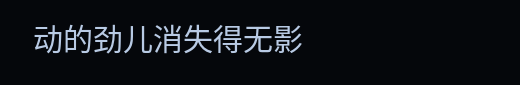动的劲儿消失得无影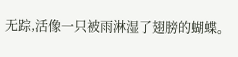无踪,活像一只被雨淋湿了翅膀的蝴蝶。